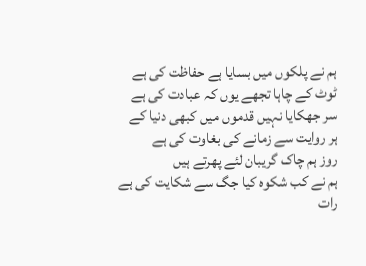ہم نے پلکوں میں بسایا ہے حفاظت کی ہے
ٹوٹ کے چاہا تجھے یوں کہ عبادت کی ہے
سر جھکایا نہیں قدموں میں کبھی دنیا کے
ہر روایت سے زمانے کی بغاوت کی ہے
روز ہم چاک گریبان لئے پھرتے ہیں
ہم نے کب شکوہ کیا جگ سے شکایت کی ہے
رات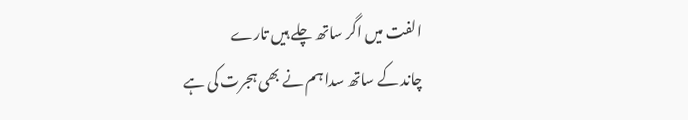الفت میں اگر ساتھ چلے ہیں تارے
چاند کے ساتھ سدا ہم نے بھی ہجرت کی ہے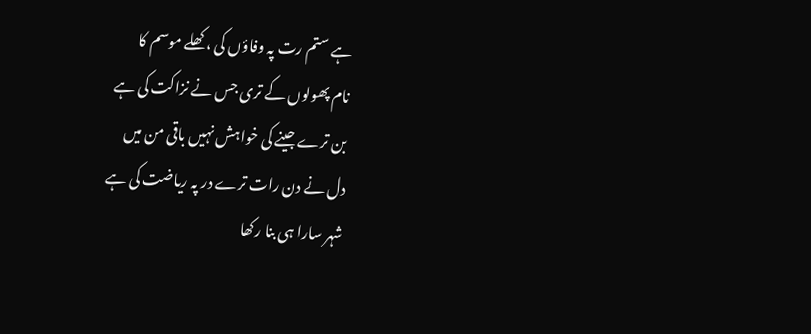ہے ستم رت پہ وفاؤں کی ، کھلے موسم کا
نام پھولوں کے تری جس نے نزاکت کی ہے
بن ترے جینے کی خواہش نہیں باقی من میں
دل نے دن رات ترے در پہ ریاضت کی ہے
شہر سارا ہی بنا رکھا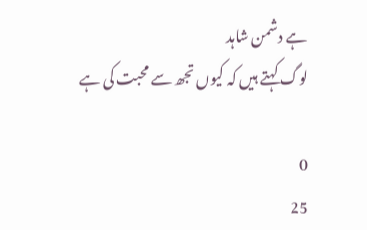ہے دشمن شاہد
لوگ کہتے ہیں کہ کیوں تجھ سے محبت کی ہے

0
25